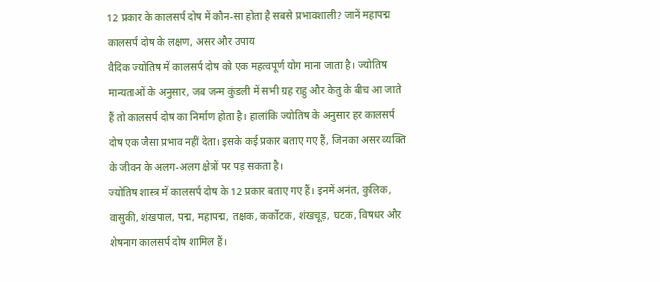12 प्रकार के कालसर्प दोष में कौन-सा होता है सबसे प्रभावशाली? जानें महापद्म कालसर्प दोष के लक्षण, असर और उपाय
वैदिक ज्योतिष में कालसर्प दोष को एक महत्वपूर्ण योग माना जाता है। ज्योतिष मान्यताओं के अनुसार, जब जन्म कुंडली में सभी ग्रह राहु और केतु के बीच आ जाते हैं तो कालसर्प दोष का निर्माण होता है। हालांकि ज्योतिष के अनुसार हर कालसर्प दोष एक जैसा प्रभाव नहीं देता। इसके कई प्रकार बताए गए हैं, जिनका असर व्यक्ति के जीवन के अलग-अलग क्षेत्रों पर पड़ सकता है।
ज्योतिष शास्त्र में कालसर्प दोष के 12 प्रकार बताए गए हैं। इनमें अनंत, कुलिक, वासुकी, शंखपाल, पद्म, महापद्म, तक्षक, कर्कोटक, शंखचूड़, घटक, विषधर और शेषनाग कालसर्प दोष शामिल हैं।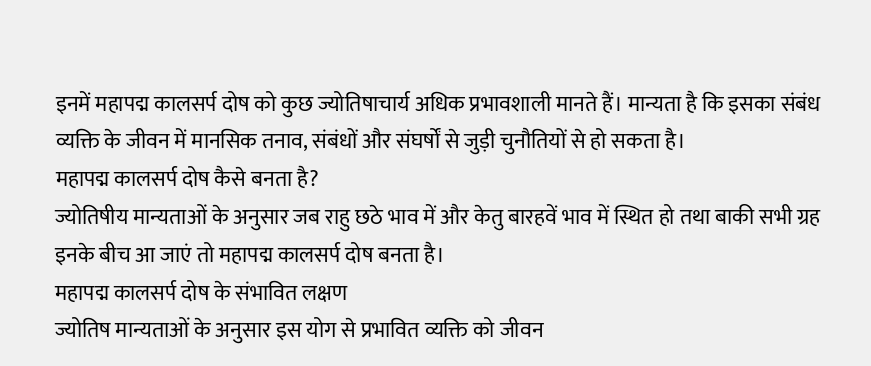इनमें महापद्म कालसर्प दोष को कुछ ज्योतिषाचार्य अधिक प्रभावशाली मानते हैं। मान्यता है कि इसका संबंध व्यक्ति के जीवन में मानसिक तनाव, संबंधों और संघर्षों से जुड़ी चुनौतियों से हो सकता है।
महापद्म कालसर्प दोष कैसे बनता है?
ज्योतिषीय मान्यताओं के अनुसार जब राहु छठे भाव में और केतु बारहवें भाव में स्थित हो तथा बाकी सभी ग्रह इनके बीच आ जाएं तो महापद्म कालसर्प दोष बनता है।
महापद्म कालसर्प दोष के संभावित लक्षण
ज्योतिष मान्यताओं के अनुसार इस योग से प्रभावित व्यक्ति को जीवन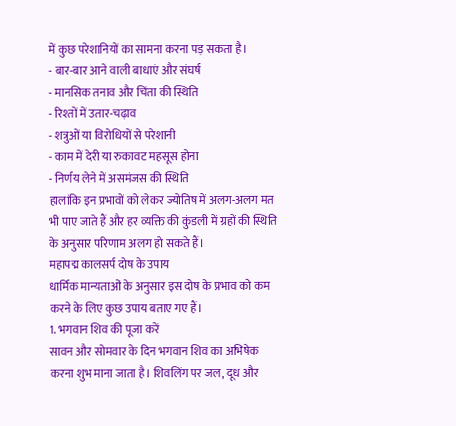में कुछ परेशानियों का सामना करना पड़ सकता है।
- बार-बार आने वाली बाधाएं और संघर्ष
- मानसिक तनाव और चिंता की स्थिति
- रिश्तों में उतार-चढ़ाव
- शत्रुओं या विरोधियों से परेशानी
- काम में देरी या रुकावट महसूस होना
- निर्णय लेने में असमंजस की स्थिति
हालांकि इन प्रभावों को लेकर ज्योतिष में अलग-अलग मत भी पाए जाते हैं और हर व्यक्ति की कुंडली में ग्रहों की स्थिति के अनुसार परिणाम अलग हो सकते हैं।
महापद्म कालसर्प दोष के उपाय
धार्मिक मान्यताओं के अनुसार इस दोष के प्रभाव को कम करने के लिए कुछ उपाय बताए गए हैं।
1. भगवान शिव की पूजा करें
सावन और सोमवार के दिन भगवान शिव का अभिषेक करना शुभ माना जाता है। शिवलिंग पर जल, दूध और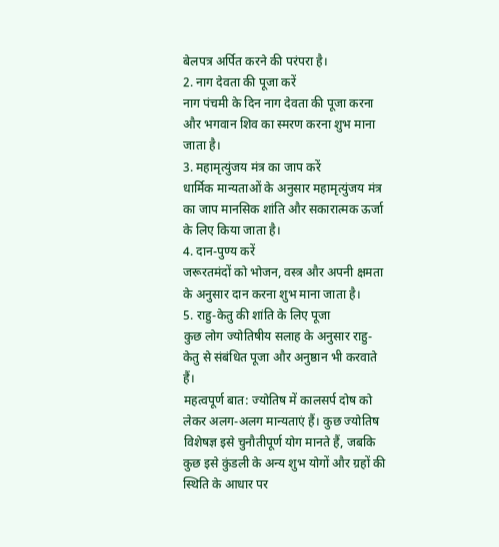बेलपत्र अर्पित करने की परंपरा है।
2. नाग देवता की पूजा करें
नाग पंचमी के दिन नाग देवता की पूजा करना और भगवान शिव का स्मरण करना शुभ माना जाता है।
3. महामृत्युंजय मंत्र का जाप करें
धार्मिक मान्यताओं के अनुसार महामृत्युंजय मंत्र का जाप मानसिक शांति और सकारात्मक ऊर्जा के लिए किया जाता है।
4. दान-पुण्य करें
जरूरतमंदों को भोजन, वस्त्र और अपनी क्षमता के अनुसार दान करना शुभ माना जाता है।
5. राहु-केतु की शांति के लिए पूजा
कुछ लोग ज्योतिषीय सलाह के अनुसार राहु-केतु से संबंधित पूजा और अनुष्ठान भी करवाते हैं।
महत्वपूर्ण बात: ज्योतिष में कालसर्प दोष को लेकर अलग-अलग मान्यताएं हैं। कुछ ज्योतिष विशेषज्ञ इसे चुनौतीपूर्ण योग मानते हैं, जबकि कुछ इसे कुंडली के अन्य शुभ योगों और ग्रहों की स्थिति के आधार पर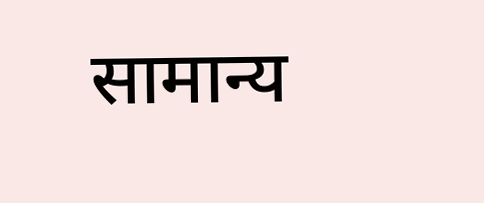सामान्य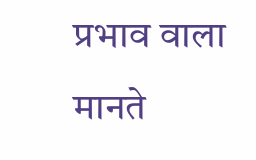प्रभाव वाला मानते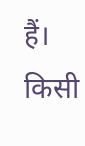हैं। किसी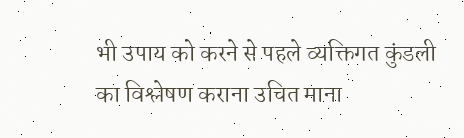भी उपाय को करने से पहले व्यक्तिगत कुंडली का विश्लेषण कराना उचित माना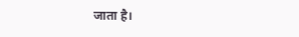जाता है।